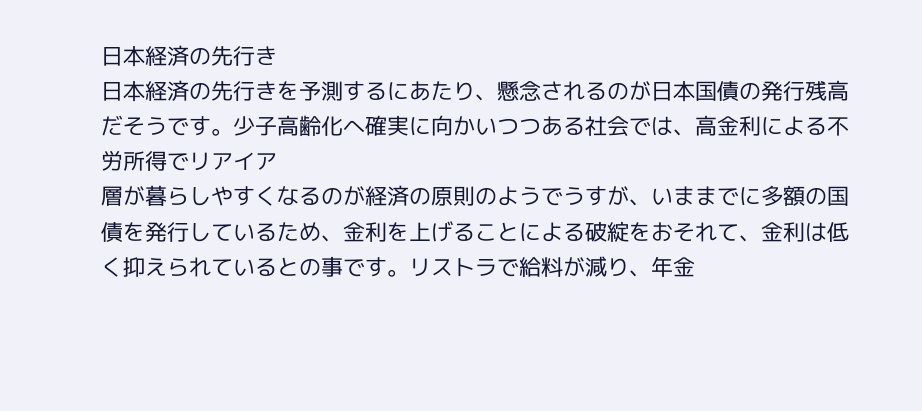日本経済の先行き
日本経済の先行きを予測するにあたり、懸念されるのが日本国債の発行残高だそうです。少子高齢化へ確実に向かいつつある社会では、高金利による不労所得でリアイア
層が暮らしやすくなるのが経済の原則のようでうすが、いままでに多額の国債を発行しているため、金利を上げることによる破綻をおそれて、金利は低く抑えられているとの事です。リストラで給料が減り、年金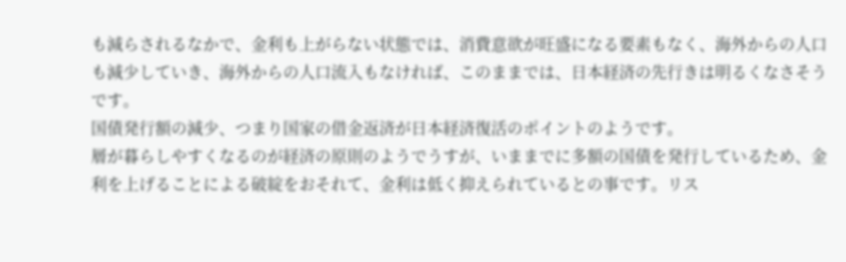も減らされるなかで、金利も上がらない状態では、消費意欲が旺盛になる要素もなく、海外からの人口も減少していき、海外からの人口流入もなければ、このままでは、日本経済の先行きは明るくなさそうです。
国債発行額の減少、つまり国家の借金返済が日本経済復活のポイントのようです。
層が暮らしやすくなるのが経済の原則のようでうすが、いままでに多額の国債を発行しているため、金利を上げることによる破綻をおそれて、金利は低く抑えられているとの事です。リス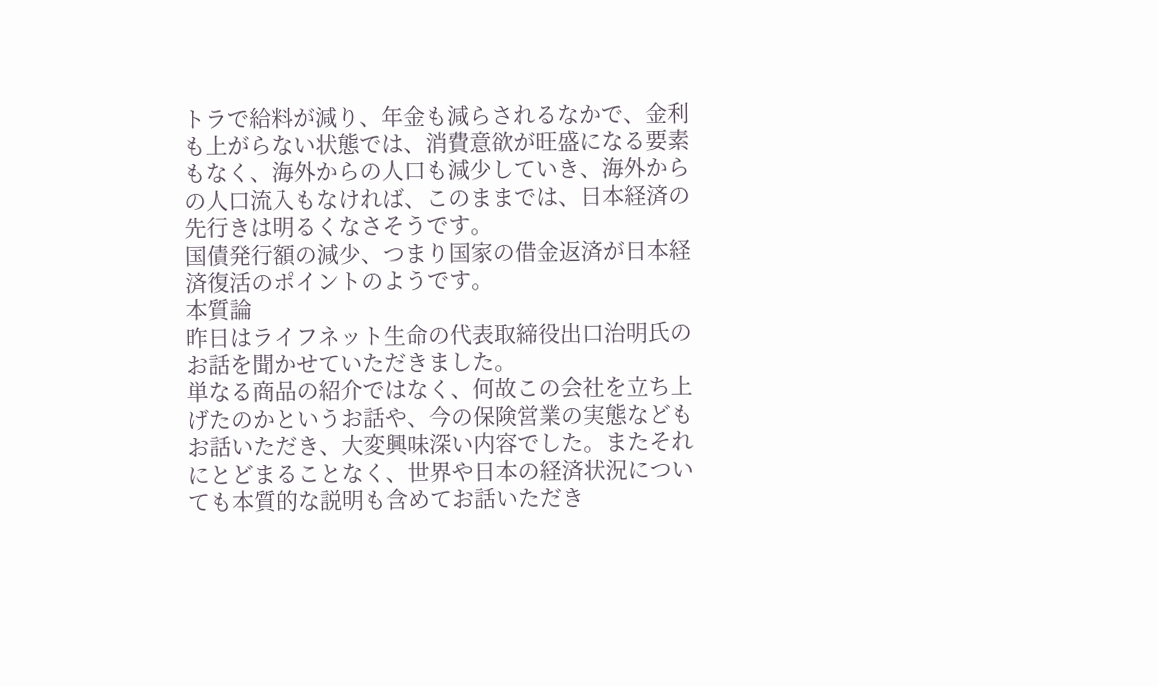トラで給料が減り、年金も減らされるなかで、金利も上がらない状態では、消費意欲が旺盛になる要素もなく、海外からの人口も減少していき、海外からの人口流入もなければ、このままでは、日本経済の先行きは明るくなさそうです。
国債発行額の減少、つまり国家の借金返済が日本経済復活のポイントのようです。
本質論
昨日はライフネット生命の代表取締役出口治明氏のお話を聞かせていただきました。
単なる商品の紹介ではなく、何故この会社を立ち上げたのかというお話や、今の保険営業の実態などもお話いただき、大変興味深い内容でした。またそれにとどまることなく、世界や日本の経済状況についても本質的な説明も含めてお話いただき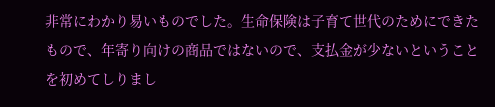非常にわかり易いものでした。生命保険は子育て世代のためにできたもので、年寄り向けの商品ではないので、支払金が少ないということを初めてしりまし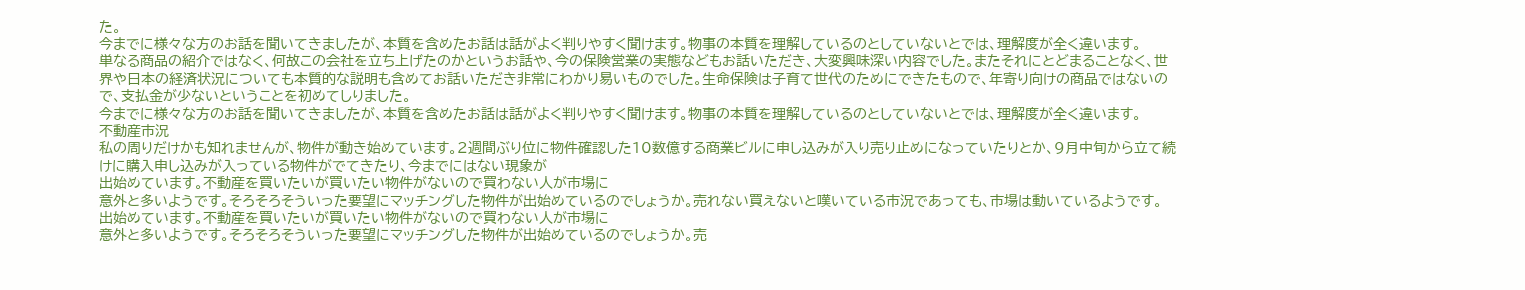た。
今までに様々な方のお話を聞いてきましたが、本質を含めたお話は話がよく判りやすく聞けます。物事の本質を理解しているのとしていないとでは、理解度が全く違います。
単なる商品の紹介ではなく、何故この会社を立ち上げたのかというお話や、今の保険営業の実態などもお話いただき、大変興味深い内容でした。またそれにとどまることなく、世界や日本の経済状況についても本質的な説明も含めてお話いただき非常にわかり易いものでした。生命保険は子育て世代のためにできたもので、年寄り向けの商品ではないので、支払金が少ないということを初めてしりました。
今までに様々な方のお話を聞いてきましたが、本質を含めたお話は話がよく判りやすく聞けます。物事の本質を理解しているのとしていないとでは、理解度が全く違います。
不動産市況
私の周りだけかも知れませんが、物件が動き始めています。2週間ぶり位に物件確認した10数億する商業ビルに申し込みが入り売り止めになっていたりとか、9月中旬から立て続けに購入申し込みが入っている物件がでてきたり、今までにはない現象が
出始めています。不動産を買いたいが買いたい物件がないので買わない人が市場に
意外と多いようです。そろそろそういった要望にマッチングした物件が出始めているのでしょうか。売れない買えないと嘆いている市況であっても、市場は動いているようです。
出始めています。不動産を買いたいが買いたい物件がないので買わない人が市場に
意外と多いようです。そろそろそういった要望にマッチングした物件が出始めているのでしょうか。売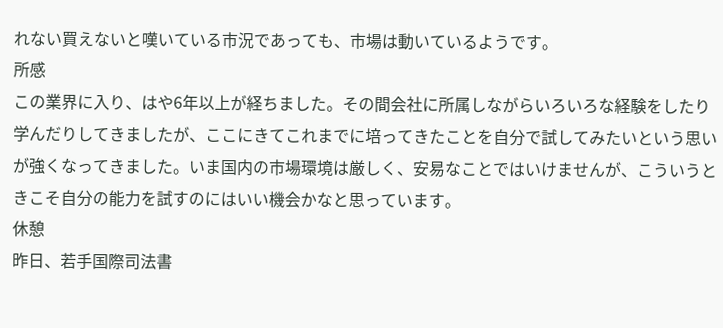れない買えないと嘆いている市況であっても、市場は動いているようです。
所感
この業界に入り、はや6年以上が経ちました。その間会社に所属しながらいろいろな経験をしたり学んだりしてきましたが、ここにきてこれまでに培ってきたことを自分で試してみたいという思いが強くなってきました。いま国内の市場環境は厳しく、安易なことではいけませんが、こういうときこそ自分の能力を試すのにはいい機会かなと思っています。
休憩
昨日、若手国際司法書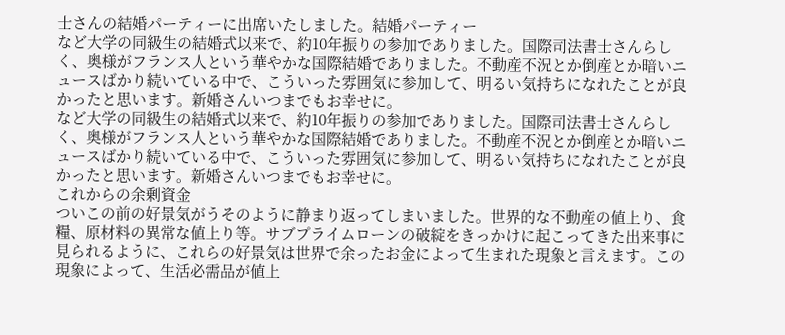士さんの結婚パーティーに出席いたしました。結婚パーティー
など大学の同級生の結婚式以来で、約10年振りの参加でありました。国際司法書士さんらしく、奥様がフランス人という華やかな国際結婚でありました。不動産不況とか倒産とか暗いニュースばかり続いている中で、こういった雰囲気に参加して、明るい気持ちになれたことが良かったと思います。新婚さんいつまでもお幸せに。
など大学の同級生の結婚式以来で、約10年振りの参加でありました。国際司法書士さんらしく、奥様がフランス人という華やかな国際結婚でありました。不動産不況とか倒産とか暗いニュースばかり続いている中で、こういった雰囲気に参加して、明るい気持ちになれたことが良かったと思います。新婚さんいつまでもお幸せに。
これからの余剰資金
ついこの前の好景気がうそのように静まり返ってしまいました。世界的な不動産の値上り、食糧、原材料の異常な値上り等。サブプライムローンの破綻をきっかけに起こってきた出来事に見られるように、これらの好景気は世界で余ったお金によって生まれた現象と言えます。この現象によって、生活必需品が値上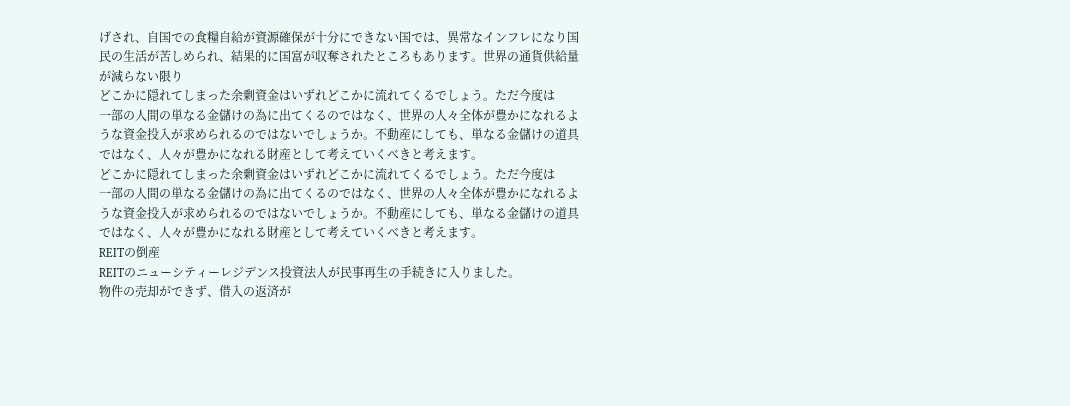げされ、自国での食糧自給が資源確保が十分にできない国では、異常なインフレになり国民の生活が苦しめられ、結果的に国富が収奪されたところもあります。世界の通貨供給量が減らない限り
どこかに隠れてしまった余剰資金はいずれどこかに流れてくるでしょう。ただ今度は
一部の人間の単なる金儲けの為に出てくるのではなく、世界の人々全体が豊かになれるような資金投入が求められるのではないでしょうか。不動産にしても、単なる金儲けの道具ではなく、人々が豊かになれる財産として考えていくべきと考えます。
どこかに隠れてしまった余剰資金はいずれどこかに流れてくるでしょう。ただ今度は
一部の人間の単なる金儲けの為に出てくるのではなく、世界の人々全体が豊かになれるような資金投入が求められるのではないでしょうか。不動産にしても、単なる金儲けの道具ではなく、人々が豊かになれる財産として考えていくべきと考えます。
REITの倒産
REITのニューシティーレジデンス投資法人が民事再生の手続きに入りました。
物件の売却ができず、借入の返済が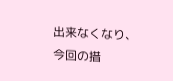出来なくなり、今回の措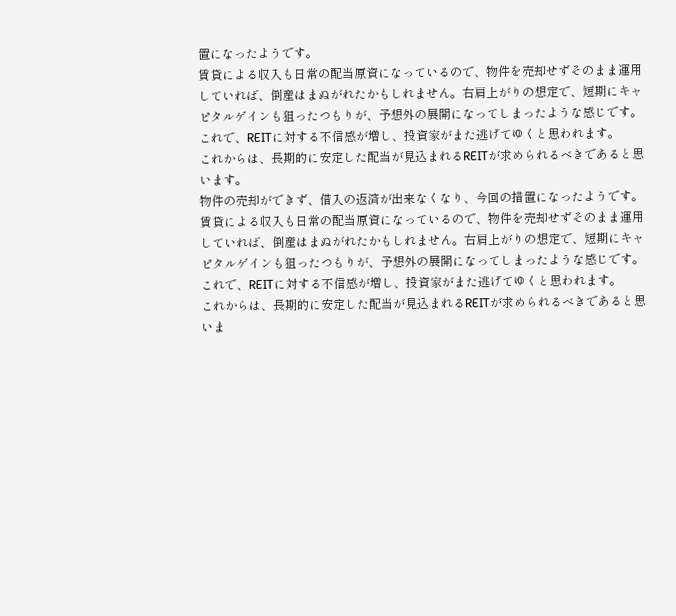置になったようです。
賃貸による収入も日常の配当原資になっているので、物件を売却せずそのまま運用していれば、倒産はまぬがれたかもしれません。右肩上がりの想定で、短期にキャピタルゲインも狙ったつもりが、予想外の展開になってしまったような感じです。
これで、REITに対する不信感が増し、投資家がまた逃げてゆくと思われます。
これからは、長期的に安定した配当が見込まれるREITが求められるべきであると思います。
物件の売却ができず、借入の返済が出来なくなり、今回の措置になったようです。
賃貸による収入も日常の配当原資になっているので、物件を売却せずそのまま運用していれば、倒産はまぬがれたかもしれません。右肩上がりの想定で、短期にキャピタルゲインも狙ったつもりが、予想外の展開になってしまったような感じです。
これで、REITに対する不信感が増し、投資家がまた逃げてゆくと思われます。
これからは、長期的に安定した配当が見込まれるREITが求められるべきであると思いま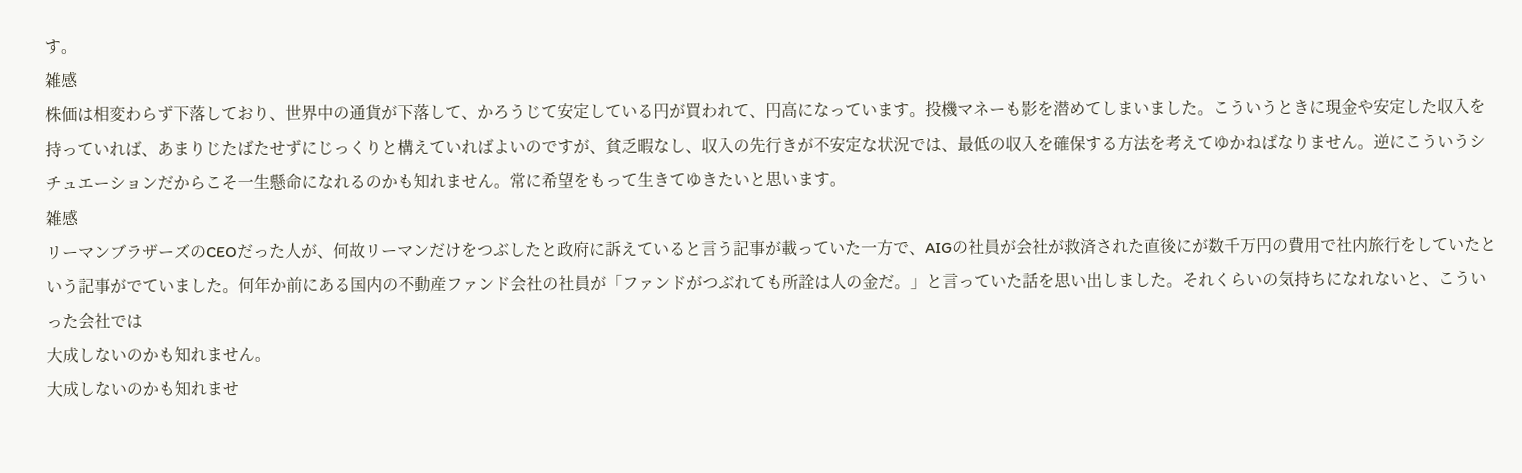す。
雑感
株価は相変わらず下落しており、世界中の通貨が下落して、かろうじて安定している円が買われて、円高になっています。投機マネーも影を潜めてしまいました。こういうときに現金や安定した収入を持っていれば、あまりじたばたせずにじっくりと構えていればよいのですが、貧乏暇なし、収入の先行きが不安定な状況では、最低の収入を確保する方法を考えてゆかねばなりません。逆にこういうシチュエーションだからこそ一生懸命になれるのかも知れません。常に希望をもって生きてゆきたいと思います。
雑感
リーマンブラザーズのCEOだった人が、何故リーマンだけをつぶしたと政府に訴えていると言う記事が載っていた一方で、AIGの社員が会社が救済された直後にが数千万円の費用で社内旅行をしていたという記事がでていました。何年か前にある国内の不動産ファンド会社の社員が「ファンドがつぶれても所詮は人の金だ。」と言っていた話を思い出しました。それくらいの気持ちになれないと、こういった会社では
大成しないのかも知れません。
大成しないのかも知れませ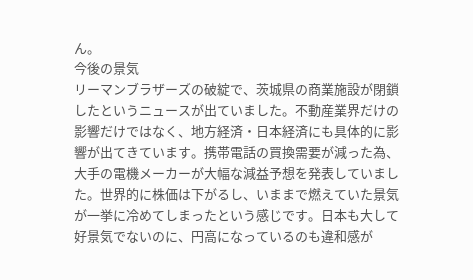ん。
今後の景気
リーマンブラザーズの破綻で、茨城県の商業施設が閉鎖したというニュースが出ていました。不動産業界だけの影響だけではなく、地方経済・日本経済にも具体的に影響が出てきています。携帯電話の買換需要が減った為、大手の電機メーカーが大幅な減益予想を発表していました。世界的に株価は下がるし、いままで燃えていた景気が一挙に冷めてしまったという感じです。日本も大して好景気でないのに、円高になっているのも違和感が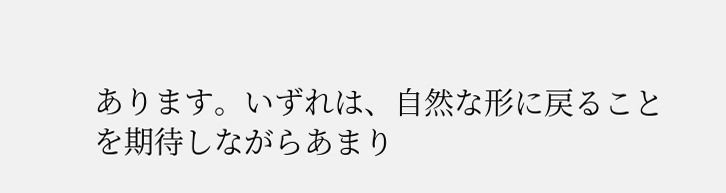あります。いずれは、自然な形に戻ることを期待しながらあまり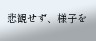悲観せず、様子を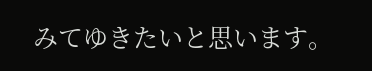みてゆきたいと思います。